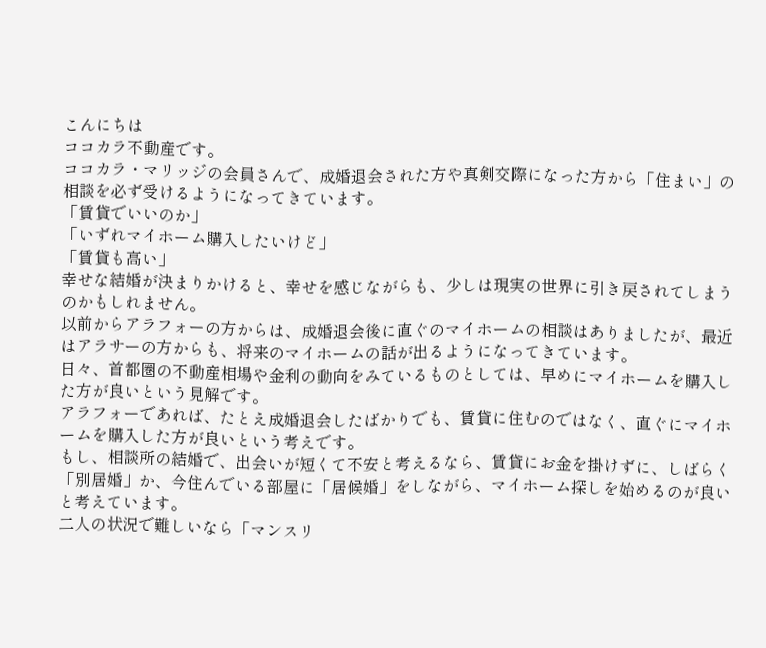こんにちは
ココカラ不動産です。
ココカラ・マリッジの会員さんで、成婚退会された方や真剣交際になった方から「住まい」の相談を必ず受けるようになってきています。
「賃貸でいいのか」
「いずれマイホーム購入したいけど」
「賃貸も高い」
幸せな結婚が決まりかけると、幸せを感じながらも、少しは現実の世界に引き戻されてしまうのかもしれません。
以前からアラフォーの方からは、成婚退会後に直ぐのマイホームの相談はありましたが、最近はアラサーの方からも、将来のマイホームの話が出るようになってきています。
日々、首都圏の不動産相場や金利の動向をみているものとしては、早めにマイホームを購入した方が良いという見解です。
アラフォーであれば、たとえ成婚退会したばかりでも、賃貸に住むのではなく、直ぐにマイホームを購入した方が良いという考えです。
もし、相談所の結婚で、出会いが短くて不安と考えるなら、賃貸にお金を掛けずに、しばらく「別居婚」か、今住んでいる部屋に「居候婚」をしながら、マイホーム探しを始めるのが良いと考えています。
二人の状況で難しいなら「マンスリ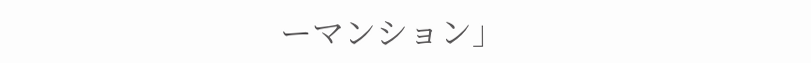ーマンション」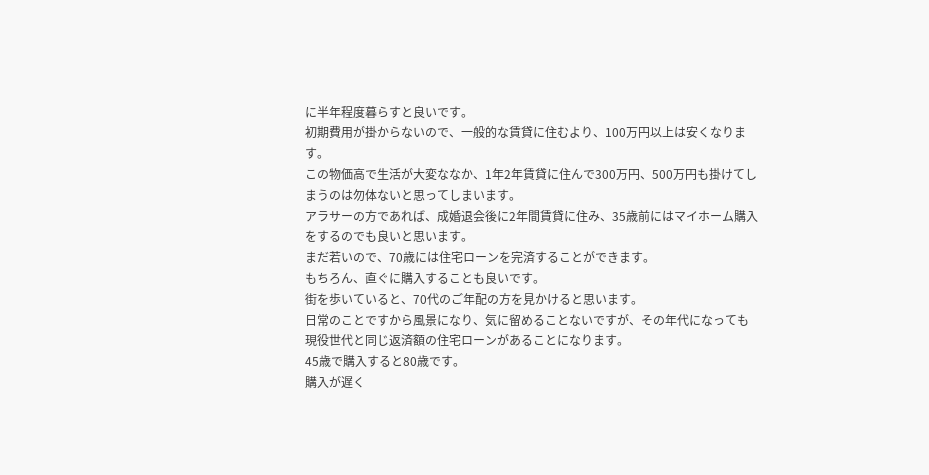に半年程度暮らすと良いです。
初期費用が掛からないので、一般的な賃貸に住むより、100万円以上は安くなります。
この物価高で生活が大変ななか、1年2年賃貸に住んで300万円、500万円も掛けてしまうのは勿体ないと思ってしまいます。
アラサーの方であれば、成婚退会後に2年間賃貸に住み、35歳前にはマイホーム購入をするのでも良いと思います。
まだ若いので、70歳には住宅ローンを完済することができます。
もちろん、直ぐに購入することも良いです。
街を歩いていると、70代のご年配の方を見かけると思います。
日常のことですから風景になり、気に留めることないですが、その年代になっても現役世代と同じ返済額の住宅ローンがあることになります。
45歳で購入すると80歳です。
購入が遅く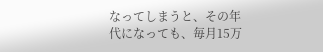なってしまうと、その年代になっても、毎月15万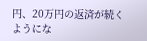円、20万円の返済が続くようにな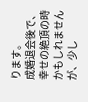ります。
成婚退会後で、幸せの絶頂の時かもしれませんが、少し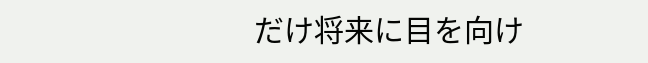だけ将来に目を向け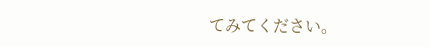てみてください。